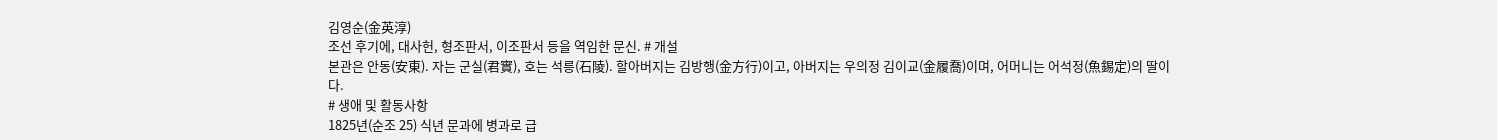김영순(金英淳)
조선 후기에, 대사헌, 형조판서, 이조판서 등을 역임한 문신. # 개설
본관은 안동(安東). 자는 군실(君實), 호는 석릉(石陵). 할아버지는 김방행(金方行)이고, 아버지는 우의정 김이교(金履喬)이며, 어머니는 어석정(魚錫定)의 딸이다.
# 생애 및 활동사항
1825년(순조 25) 식년 문과에 병과로 급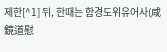제한[^1] 뒤, 한때는 함경도위유어사(咸鏡道慰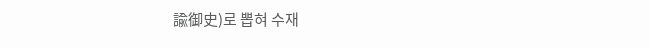諭御史)로 뽑혀 수재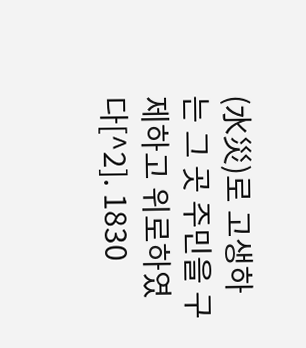(水災)로 고생하는 그 곳 주민을 구제하고 위로하였다[^2]. 1830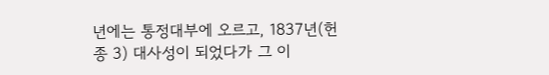년에는 통정대부에 오르고, 1837년(헌종 3) 대사성이 되었다가 그 이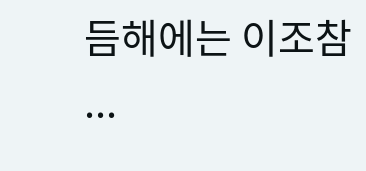듬해에는 이조참 ...